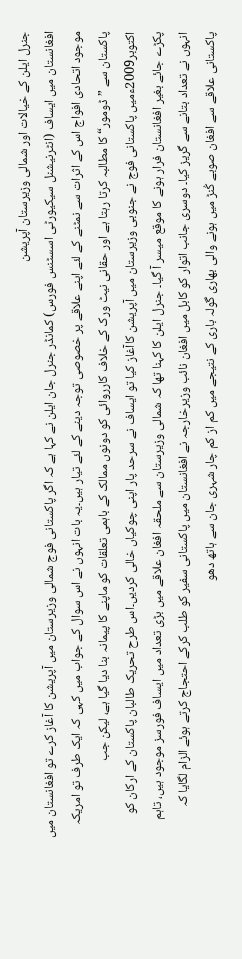جنرل ایلن کے خیالات اور شمالی وزیرستان آپریشن
افغانستان میں ایساف (انٹرنیشنل سیکیورٹی اسسٹنس فورس) کمانڈر جنرل جان ایلن نے کہا ہے کہ اگر پاکستانی فوج شمالی وزیرستان میں آپریشن کا آغاز کرے تو افغانستان میں موجود اتحادی افواج اس کے اثرات سے نمٹنے کے لئے اپنے علاقے پر خصوصی توجہ دینے کے لئے تیار ہیں۔یہ بات انہوں نے اس سوال کے جواب میں کہی کہ ایک طرف تو امریکہ پاکستان سے ”ڈومور“ کا مطالبہ کرتا رہتا ہے اور حقانی نیٹ ورک کے خلاف کارروائی کو دونوں ممالک کے باہمی تعلقات کو ماپنے کا پیمانہ بنا دیا گیا ہے، لیکن جب اکتوبر2009ءمیں پاکستانی فوج نے جنوبی وزیرستان میں آپریشن کاآغاز کیا تو ایساف نے سرحد پار اپنی چوکیاں خالی کردیں۔اس طرح تحریک طالبان پاکستان کے ارکان کو پکڑے جائے بغیر افغانستان فرار ہونے کا موقع میسر آ گیا۔ جنرل ایلن کا کہنا تھا کہ شمالی وزیرستان سے ملحقہ افغان علاقے میں بڑی تعداد میں ایساف فورسز موجود ہیں، تاہم انہوں نے تعداد بتانے سے گریز کیا۔ دوسری جانب اتوار کو کابل میں افغان نائب وزیرخارجہ نے افغانستان میں پاکستانی سفیر کو طلب کرکے احتجاج کرتے ہوئے الزام لگایا کہ پاکستانی علاقے سے افغان صوبے کُنڑ میں ہونے والی بھاری گولہ باری کے نتیجے میں کم از کم چار شہری جان سے ہاتھ دھو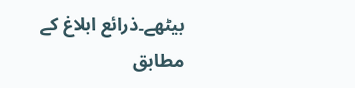بیٹھے۔ذرائع ابلاغ کے مطابق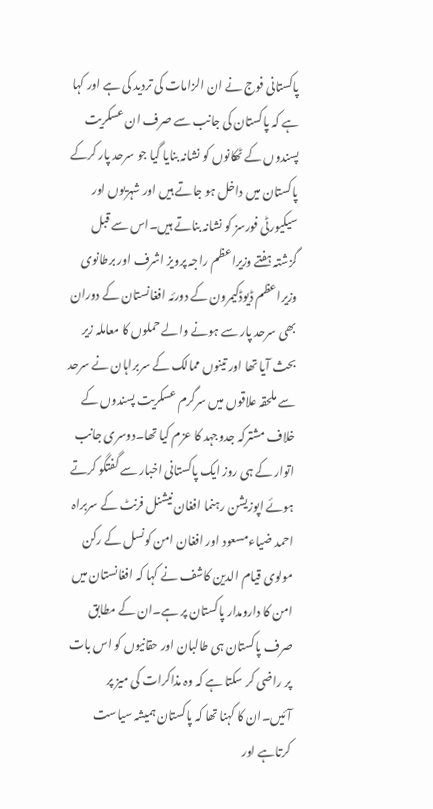پاکستانی فوج نے ان الزامات کی تردید کی ہے اور کہا ہے کہ پاکستان کی جانب سے صرف ان عسکریت پسندوں کے ٹھکانوں کو نشانہ بنایا گیا جو سرحد پار کرکے پاکستان میں داخل ہو جاتے ہیں اور شہریوں اور سیکیورٹی فورسز کو نشانہ بناتے ہیں۔اس سے قبل گزشتہ ہفتے وزیراعظم راجہ پرویز اشرف اور برطانوی وزیراعظم ڈیوڈکیمرون کے دورئہ افغانستان کے دوران بھی سرحد پار سے ہونے والے حملوں کا معاملہ زیر بحث آیا تھا اور تینوں ممالک کے سربراہان نے سرحد سے ملحقہ علاقوں میں سرگرم عسکریت پسندوں کے خلاف مشترکہ جدوجہد کا عزم کیا تھا۔دوسری جانب اتوار کے ہی روز ایک پاکستانی اخبار سے گفتگو کرتے ہوئے اپوزیشن رہنما افغان نیشنل فرنٹ کے سربراہ احمد ضیاءمسعود اور افغان امن کونسل کے رکن مولوی قیام الدین کاشف نے کہا کہ افغانستان میں امن کا دارومدار پاکستان پر ہے۔ان کے مطابق صرف پاکستان ہی طالبان اور حقانیوں کو اس بات پر راضی کر سکتا ہے کہ وہ مذاکرات کی میز پر آئیں۔ان کا کہنا تھا کہ پاکستان ہمیشہ سیاست کرتاہے اور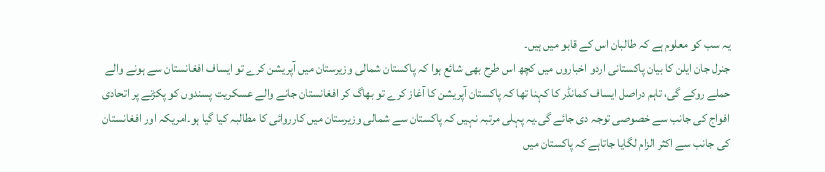یہ سب کو معلوم ہے کہ طالبان اس کے قابو میں ہیں۔
جنرل جان ایلن کا بیان پاکستانی اردو اخباروں میں کچھ اس طرح بھی شائع ہوا کہ پاکستان شمالی وزیرستان میں آپریشن کرے تو ایساف افغانستان سے ہونے والے حملے روکے گی، تاہم دراصل ایساف کمانڈر کا کہنا تھا کہ پاکستان آپریشن کا آغاز کرے تو بھاگ کر افغانستان جانے والے عسکریت پسندوں کو پکڑنے پر اتحادی افواج کی جانب سے خصوصی توجہ دی جائے گی۔یہ پہلی مرتبہ نہیں کہ پاکستان سے شمالی وزیرستان میں کارروائی کا مطالبہ کیا گیا ہو۔امریکہ اور افغانستان کی جانب سے اکثر الزام لگایا جاتاہے کہ پاکستان میں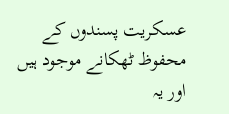عسکریت پسندوں کے محفوظ ٹھکانے موجود ہیں اور یہ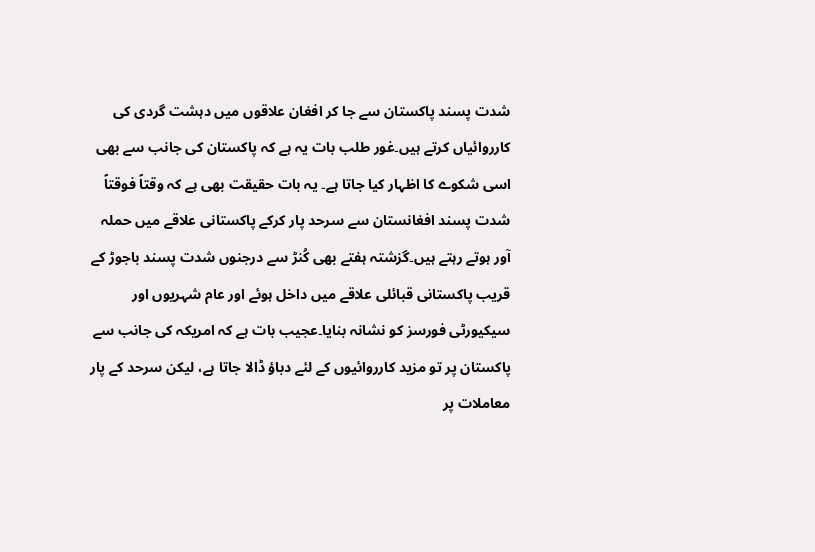شدت پسند پاکستان سے جا کر افغان علاقوں میں دہشت گردی کی کارروائیاں کرتے ہیں۔غور طلب بات یہ ہے کہ پاکستان کی جانب سے بھی اسی شکوے کا اظہار کیا جاتا ہے۔ یہ بات حقیقت بھی ہے کہ وقتاً فوقتاً شدت پسند افغانستان سے سرحد پار کرکے پاکستانی علاقے میں حملہ آور ہوتے رہتے ہیں۔گزشتہ ہفتے بھی کُنڑ سے درجنوں شدت پسند باجوڑ کے قریب پاکستانی قبائلی علاقے میں داخل ہوئے اور عام شہریوں اور سیکیورٹی فورسز کو نشانہ بنایا۔عجیب بات ہے کہ امریکہ کی جانب سے پاکستان پر تو مزید کارروائیوں کے لئے دباؤ ڈالا جاتا ہے، لیکن سرحد کے پار معاملات پر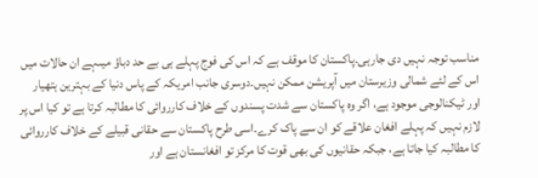مناسب توجہ نہیں دی جارہی۔پاکستان کا موقف ہے کہ اس کی فوج پہلے ہی بے حد دباؤ میںہے ان حالات میں اس کے لئے شمالی وزیرستان میں آپریشن ممکن نہیں۔دوسری جانب امریکہ کے پاس دنیا کے بہترین ہتھیار اور ٹیکنالوجی موجود ہے، اگر وہ پاکستان سے شدت پسندوں کے خلاف کارروائی کا مطالبہ کرتا ہے تو کیا اس پر لازم نہیں کہ پہلے افغان علاقے کو ان سے پاک کرے۔اسی طرح پاکستان سے حقانی قبیلے کے خلاف کارروائی کا مطالبہ کیا جاتا ہے، جبکہ حقانیوں کی بھی قوت کا مرکز تو افغانستان ہے اور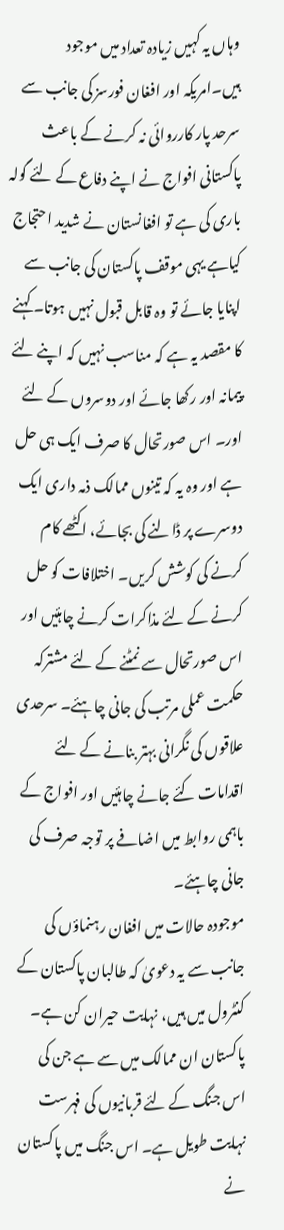وہاں یہ کہیں زیادہ تعداد میں موجود ہیں۔امریکہ اور افغان فورسز کی جانب سے سرحد پار کارروائی نہ کرنے کے باعث پاکستانی افواج نے اپنے دفاع کے لئے گولہ باری کی ہے تو افغانستان نے شدید احتجاج کیاہے یہی موقف پاکستان کی جانب سے اپنایا جائے تو وہ قابل قبول نہیں ہوتا۔ کہنے کا مقصد یہ ہے کہ مناسب نہیں کہ اپنے لئے پیمانہ اور رکھا جائے اور دوسروں کے لئے اور۔ اس صورتحال کا صرف ایک ہی حل ہے اور وہ یہ کہ تینوں ممالک ذمہ داری ایک دوسرے پر ڈالنے کی بجائے، اکٹھے کام کرنے کی کوشش کریں۔ اختلافات کو حل کرنے کے لئے مذاکرات کرنے چاہئیں اور اس صورتحال سے نمٹنے کے لئے مشترکہ حکمت عملی مرتب کی جانی چاہئے۔ سرحدی علاقوں کی نگرانی بہتر بنانے کے لئے اقدامات کئے جانے چاہئیں اور افواج کے باہمی روابط میں اضافے پر توجہ صرف کی جانی چاہئے۔
موجودہ حالات میں افغان رہنماؤں کی جانب سے یہ دعویٰ کہ طالبان پاکستان کے کنٹرول میں ہیں، نہایت حیران کن ہے۔ پاکستان ان ممالک میں سے ہے جن کی اس جنگ کے لئے قربانیوں کی فہرست نہایت طویل ہے۔ اس جنگ میں پاکستان نے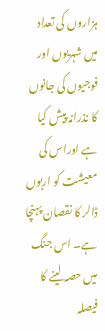ہزاروں کی تعداد میں شہریوں اور فوجیوں کی جانوں کا نذرانہ پیش کیا ہے اوراس کی معیشت کو اربوں ڈالر کا نقصان پہنچا ہے۔ اس جنگ میں حصہ لینے کا فیصلہ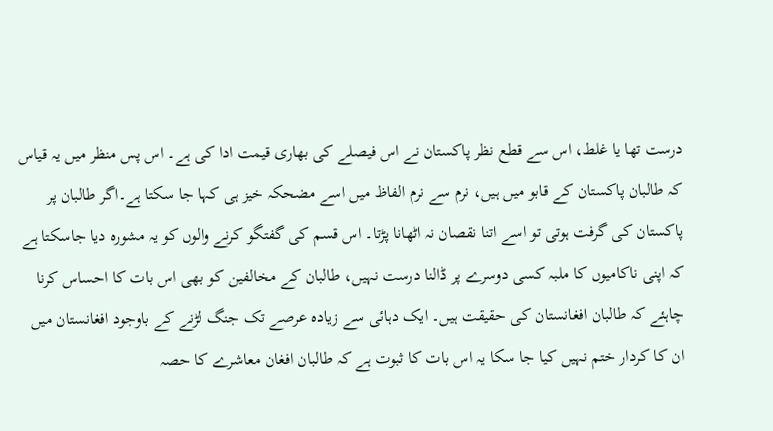درست تھا یا غلط، اس سے قطع نظر پاکستان نے اس فیصلے کی بھاری قیمت ادا کی ہے۔ اس پس منظر میں یہ قیاس کہ طالبان پاکستان کے قابو میں ہیں، نرم سے نرم الفاظ میں اسے مضحکہ خیز ہی کہا جا سکتا ہے۔اگر طالبان پر پاکستان کی گرفت ہوتی تو اسے اتنا نقصان نہ اٹھانا پڑتا۔ اس قسم کی گفتگو کرنے والوں کو یہ مشورہ دیا جاسکتا ہے کہ اپنی ناکامیوں کا ملبہ کسی دوسرے پر ڈالنا درست نہیں، طالبان کے مخالفین کو بھی اس بات کا احساس کرنا چاہئے کہ طالبان افغانستان کی حقیقت ہیں۔ ایک دہائی سے زیادہ عرصے تک جنگ لڑنے کے باوجود افغانستان میں ان کا کردار ختم نہیں کیا جا سکا یہ اس بات کا ثبوت ہے کہ طالبان افغان معاشرے کا حصہ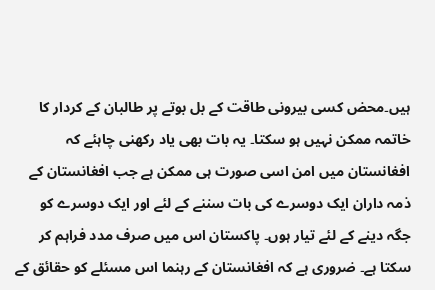ہیں۔محض کسی بیرونی طاقت کے بل بوتے پر طالبان کے کردار کا خاتمہ ممکن نہیں ہو سکتا۔ یہ بات بھی یاد رکھنی چاہئے کہ افغانستان میں امن اسی صورت ہی ممکن ہے جب افغانستان کے ذمہ داران ایک دوسرے کی بات سننے کے لئے اور ایک دوسرے کو جگہ دینے کے لئے تیار ہوں۔ پاکستان اس میں صرف مدد فراہم کر سکتا ہے۔ ضروری ہے کہ افغانستان کے رہنما اس مسئلے کو حقائق کے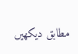مطابق دیکھیں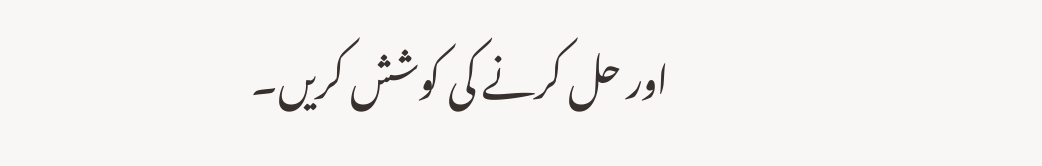اور حل کرنے کی کوشش کریں۔